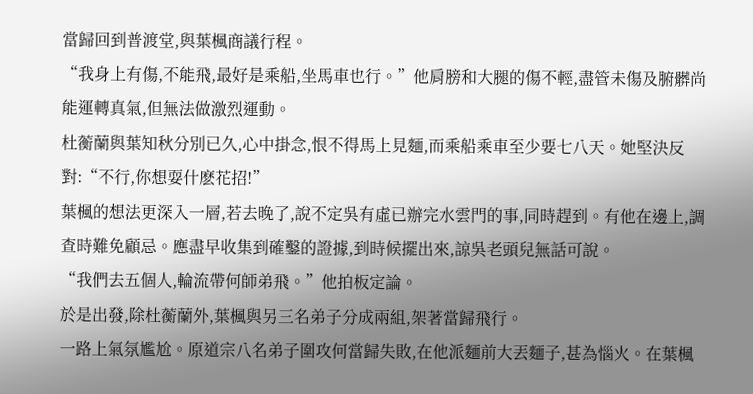當歸回到普渡堂,與葉楓商議行程。
“我身上有傷,不能飛,最好是乘船,坐馬車也行。”他肩膀和大腿的傷不輕,盡管未傷及腑髒尚能運轉真氣,但無法做激烈運動。
杜蘅蘭與葉知秋分別已久,心中掛念,恨不得馬上見麵,而乘船乘車至少要七八天。她堅決反對:“不行,你想耍什麽花招!”
葉楓的想法更深入一層,若去晚了,說不定吳有虛已辦完水雲門的事,同時趕到。有他在邊上,調查時難免顧忌。應盡早收集到確鑿的證據,到時候擺出來,諒吳老頭兒無話可說。
“我們去五個人,輪流帶何師弟飛。”他拍板定論。
於是出發,除杜蘅蘭外,葉楓與另三名弟子分成兩組,架著當歸飛行。
一路上氣氛尷尬。原道宗八名弟子圍攻何當歸失敗,在他派麵前大丟麵子,甚為惱火。在葉楓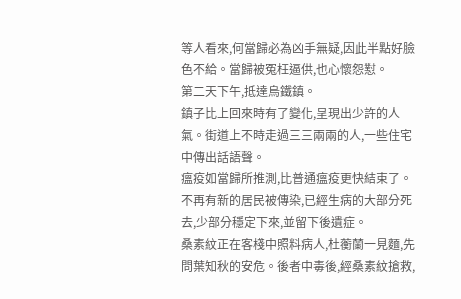等人看來,何當歸必為凶手無疑,因此半點好臉色不給。當歸被冤枉逼供,也心懷怨懟。
第二天下午,抵達烏鐵鎮。
鎮子比上回來時有了變化,呈現出少許的人氣。街道上不時走過三三兩兩的人,一些住宅中傳出話語聲。
瘟疫如當歸所推測,比普通瘟疫更快結束了。不再有新的居民被傳染,已經生病的大部分死去,少部分穩定下來,並留下後遺症。
桑素紋正在客棧中照料病人,杜蘅蘭一見麵,先問葉知秋的安危。後者中毒後,經桑素紋搶救,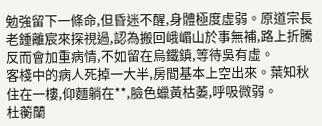勉強留下一條命,但昏迷不醒,身體極度虛弱。原道宗長老鍾離宸來探視過,認為搬回峨嵋山於事無補,路上折騰反而會加重病情,不如留在烏鐵鎮,等待吳有虛。
客棧中的病人死掉一大半,房間基本上空出來。葉知秋住在一樓,仰麵躺在**,臉色蠟黃枯萎,呼吸微弱。
杜蘅蘭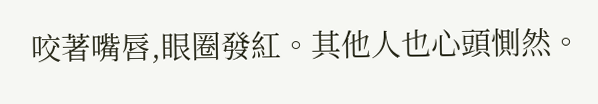咬著嘴唇,眼圈發紅。其他人也心頭惻然。